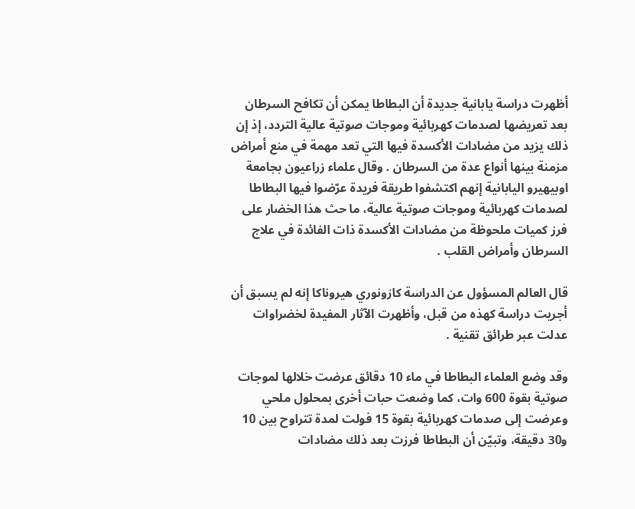أظهرت دراسة يابانية جديدة أن البطاطا يمكن أن تكافح السرطان بعد تعريضها لصدمات كهربائية وموجات صوتية عالية التردد، إذ إن ذلك يزيد من مضادات الأكسدة فيها التي تعد مهمة في منع أمراض مزمنة بينها أنواع عدة من السرطان . وقال علماء زراعيون بجامعة اوبيهيرو اليابانية إنهم اكتشفوا طريقة فريدة عرّضوا فيها البطاطا لصدمات كهربائية وموجات صوتية عالية، ما حث هذا الخضار على فرز كميات ملحوظة من مضادات الأكسدة ذات الفائدة في علاج السرطان وأمراض القلب .

قال العالم المسؤول عن الدراسة كازونوري هيروناكا إنه لم يسبق أن أجريت دراسة كهذه من قبل، وأظهرت الآثار المفيدة لخضراوات عدلت عبر طرائق تقنية .

وقد وضع العلماء البطاطا في ماء 10 دقائق عرضت خلالها لموجات صوتية بقوة 600 وات، كما وضعت حبات أخرى بمحلول ملحي وعرضت إلى صدمات كهربائية بقوة 15 فولت لمدة تتراوح بين 10 و30 دقيقة، وتبيّن أن البطاطا فرزت بعد ذلك مضادات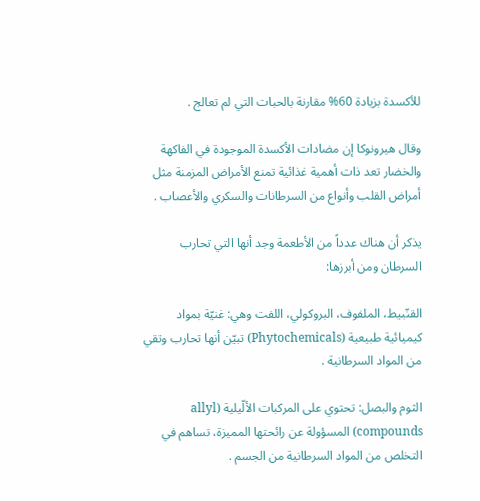للأكسدة بزيادة 60% مقارنة بالحبات التي لم تعالج .

وقال هيرونوكا إن مضادات الأكسدة الموجودة في الفاكهة والخضار تعد ذات أهمية غذائية تمنع الأمراض المزمنة مثل أمراض القلب وأنواع من السرطانات والسكري والأعصاب .

يذكر أن هناك عدداً من الأطعمة وجد أنها التي تحارب السرطان ومن أبرزها:

القنّبيط، الملفوف، البروكولي، اللفت وهي: غنيّة بمواد كيميائية طبيعية (Phytochemicals) تبيّن أنها تحارب وتقي من المواد السرطانية .

الثوم والبصل: تحتوي على المركبات الألّيلية (allyl compounds) المسؤولة عن رائحتها المميزة، تساهم في التخلص من المواد السرطانية من الجسم .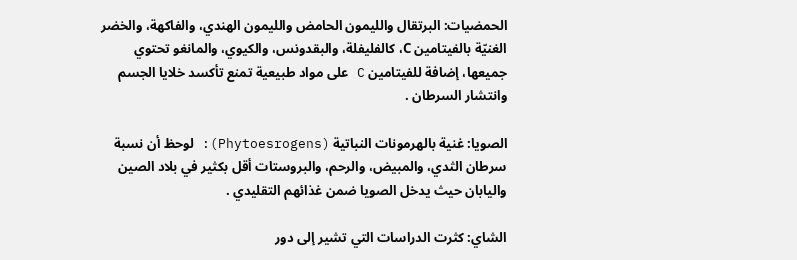الحمضيات: البرتقال والليمون الحامض والليمون الهندي، والفاكهة، والخضر الغنيّة بالفيتامين C، كالفليفلة، والبقدونس، والكيوي، والمانغو تحتوي جميعها، إضافة للفيتامين C على مواد طبيعية تمنع تأكسد خلايا الجسم وانتشار السرطان .

الصويا: غنية بالهرمونات النباتية (Phytoesrogens): لوحظ أن نسبة سرطان الثدي، والمبيض، والرحم، والبروستات أقل بكثير في بلاد الصين واليابان حيث يدخل الصويا ضمن غذائهم التقليدي .

الشاي: كثرت الدراسات التي تشير إلى دور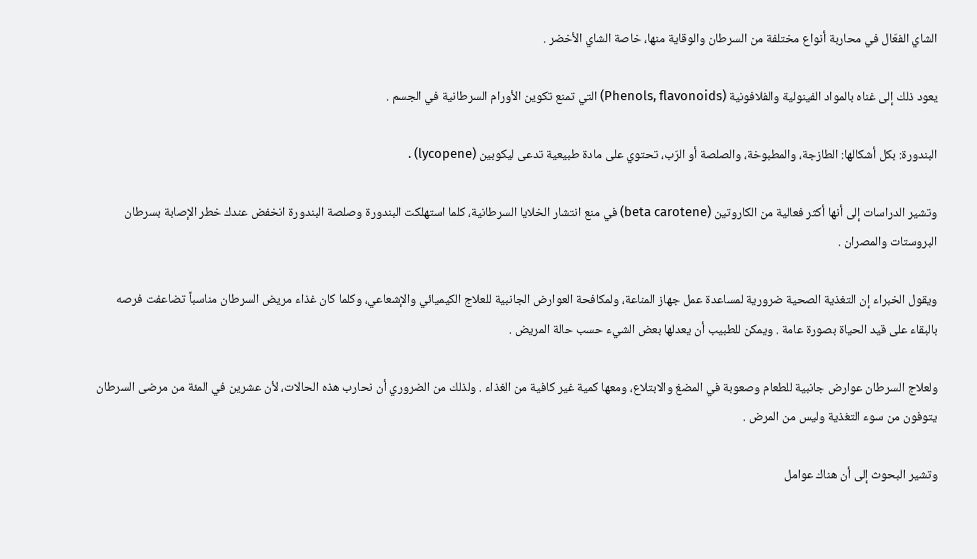الشاي الفعّال في محاربة أنواع مختلفة من السرطان والوقاية منها، خاصة الشاي الأخضر .

يعود ذلك إلى غناه بالمواد الفينولية والفلافونية (Phenols, flavonoids) التي تمنع تكوين الأورام السرطانية في الجسم .

البندورة: بكل أشكالها: الطازجة، والمطبوخة، والصلصة أو الرّب، تحتوي على مادة طبيعية تدعى ليكوبين (lycopene) .

وتشير الدراسات إلى أنها أكثر فعالية من الكاروتين (beta carotene) في منع انتشار الخلايا السرطانية، كلما استهلكت البندورة وصلصة البندورة انخفض عندك خطر الإصابة بسرطان البروستات والمصران .

ويقول الخبراء إن التغذية الصحية ضرورية لمساعدة عمل جهاز المناعة، ولمكافحة العوارض الجانبية للعلاج الكيميائي والإشعاعي، وكلما كان غذاء مريض السرطان مناسباً تضاعفت فرصه بالبقاء على قيد الحياة بصورة عامة . ويمكن للطبيب أن يعدلها بعض الشيء حسب حالة المريض .

ولعلاج السرطان عوارض جانبية للطعام وصعوبة في المضغ والابتلاع، ومعها كمية غير كافية من الغذاء . ولذلك من الضروري أن نحارب هذه الحالات، لأن عشرين في المئة من مرضى السرطان يتوفون من سوء التغذية وليس من المرض .

وتشير البحوث إلى أن هناك عوامل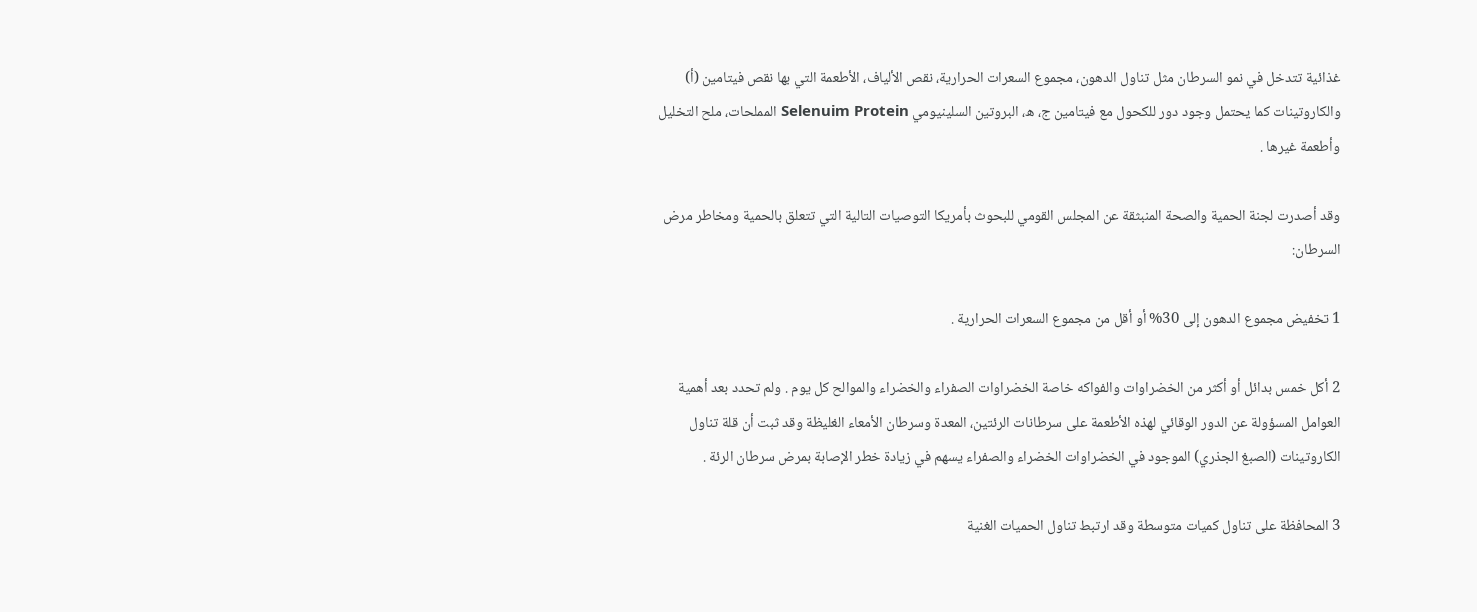غذائية تتدخل في نمو السرطان مثل تناول الدهون، مجموع السعرات الحرارية، نقص الألياف، الأطعمة التي بها نقص فيتامين (أ) والكاروتينات كما يحتمل وجود دور للكحول مع فيتامين ج، ه، البروتين السلينيومي Selenuim Protein المملحات، ملح التخليل وأطعمة غيرها .

وقد أصدرت لجنة الحمية والصحة المنبثقة عن المجلس القومي للبحوث بأمريكا التوصيات التالية التي تتعلق بالحمية ومخاطر مرض السرطان:

1 تخفيض مجموع الدهون إلى 30% أو أقل من مجموع السعرات الحرارية .

2 أكل خمس بدائل أو أكثر من الخضراوات والفواكه خاصة الخضراوات الصفراء والخضراء والموالح كل يوم . ولم تحدد بعد أهمية العوامل المسؤولة عن الدور الوقائي لهذه الأطعمة على سرطانات الرئتين، المعدة وسرطان الأمعاء الغليظة وقد ثبت أن قلة تناول الكاروتينات (الصبغ الجذري) الموجود في الخضراوات الخضراء والصفراء يسهم في زيادة خطر الإصابة بمرض سرطان الرئة .

3 المحافظة على تناول كميات متوسطة وقد ارتبط تناول الحميات الغنية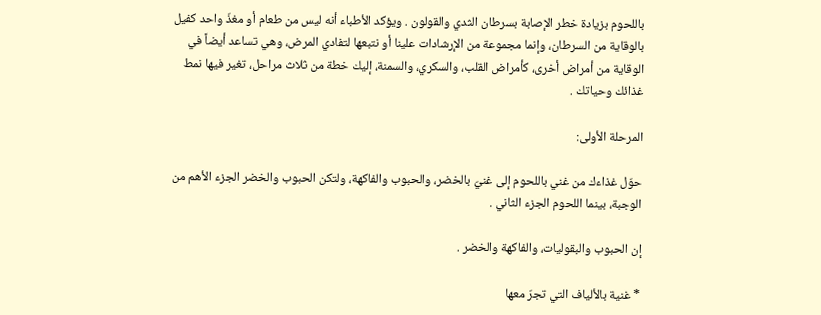باللحوم بزيادة خطر الإصابة بسرطان الثدي والقولون . ويؤكد الأطباء أنه ليس من طعام أو مغذّ واحد كفيل بالوقاية من السرطان، وإنما مجموعة من الإرشادات علينا أو نتبعها لتفادي المرض، وهي تساعد أيضاً في الوقاية من أمراض أخرى، كأمراض القلب، والسكري، والسمنة، إليك خطة من ثلاث مراحل، تغير فيها نمط غذائك وحياتك .

المرحلة الأولى:

حوّل غذاءك من غني باللحوم إلى غنيّ بالخضر، والحبوب والفاكهة، ولتكن الحبوب والخضر الجزء الأهم من الوجبة، بينما اللحوم الجزء الثاني .

إن الحبوب والبقوليات، والفاكهة والخضر .

* غنية بالألياف التي تجرّ معها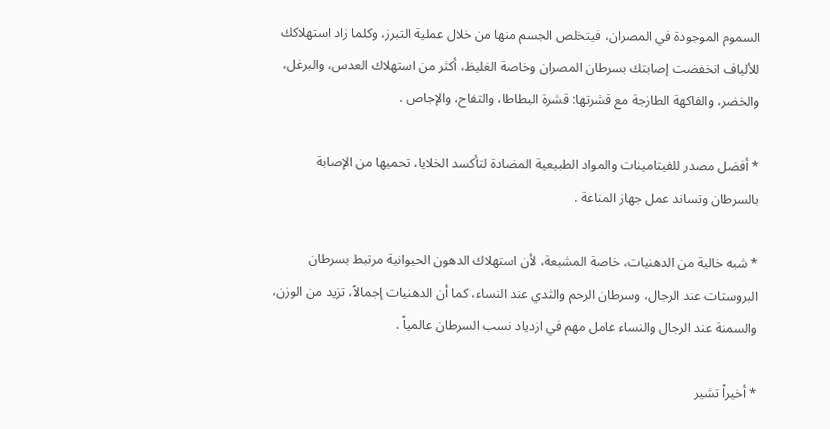السموم الموجودة في المصران، فيتخلص الجسم منها من خلال عملية التبرز، وكلما زاد استهلاكك للألياف انخفضت إصابتك بسرطان المصران وخاصة الغليظ، أكثر من استهلاك العدس، والبرغل، والخضر، والفاكهة الطازجة مع قشرتها: قشرة البطاطا، والتفاح، والإجاص .

* أفضل مصدر للفيتامينات والمواد الطبيعية المضادة لتأكسد الخلايا، تحميها من الإصابة بالسرطان وتساند عمل جهاز المناعة .

* شبه خالية من الدهنيات، خاصة المشبعة، لأن استهلاك الدهون الحيوانية مرتبط بسرطان البروستات عند الرجال، وسرطان الرحم والثدي عند النساء، كما أن الدهنيات إجمالاً، تزيد من الوزن، والسمنة عند الرجال والنساء عامل مهم في ازدياد نسب السرطان عالمياً .

* أخيراً تشير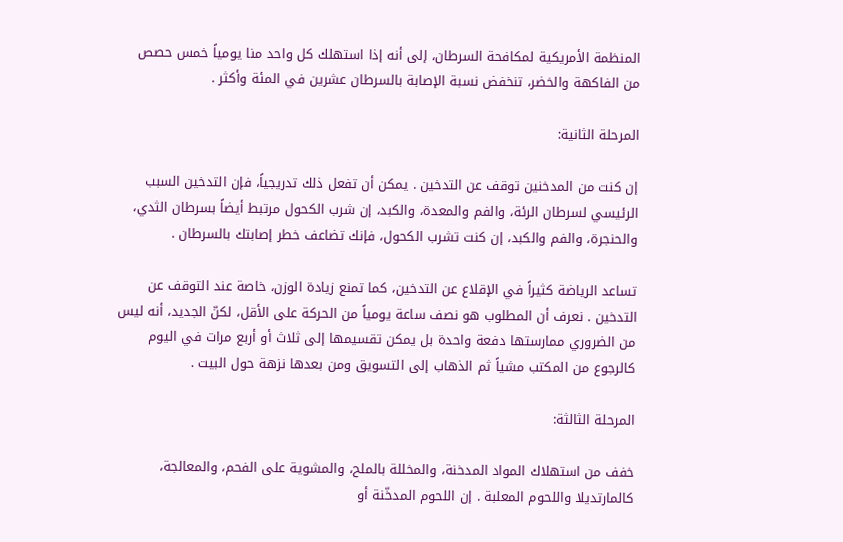المنظمة الأمريكية لمكافحة السرطان، إلى أنه إذا استهلك كل واحد منا يومياً خمس حصص من الفاكهة والخضر، تنخفض نسبة الإصابة بالسرطان عشرين في المئة وأكثر .

المرحلة الثانية:

إن كنت من المدخنين توقف عن التدخين . يمكن أن تفعل ذلك تدريجياً، فإن التدخين السبب الرئيسي لسرطان الرئة، والفم والمعدة، والكبد، إن شرب الكحول مرتبط أيضاً بسرطان الثدي، والحنجرة، والفم والكبد، إن كنت تشرب الكحول، فإنك تضاعف خطر إصابتك بالسرطان .

تساعد الرياضة كثيراً في الإقلاع عن التدخين، كما تمنع زيادة الوزن، خاصة عند التوقف عن التدخين . نعرف أن المطلوب هو نصف ساعة يومياً من الحركة على الأقل، لكنّ الجديد، أنه ليس من الضروري ممارستها دفعة واحدة بل يمكن تقسيمها إلى ثلاث أو أربع مرات في اليوم كالرجوع من المكتب مشياً ثم الذهاب إلى التسويق ومن بعدها نزهة حول البيت .

المرحلة الثالثة:

خفف من استهلاك المواد المدخنة، والمخللة بالملح، والمشوية على الفحم، والمعالجة، كالمارتديلا واللحوم المعلبة . إن اللحوم المدخّنة أو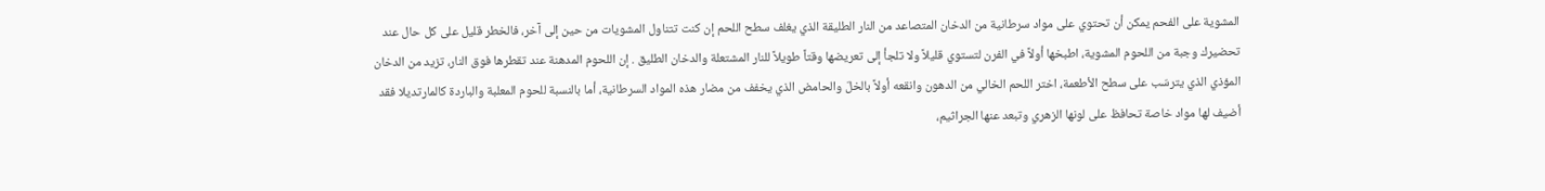المشوية على الفحم يمكن أن تحتوي على مواد سرطانية من الدخان المتصاعد من النار الطليقة الذي يغلف سطح اللحم إن كنت تتناول المشويات من حين إلى آخر، فالخطر قليل على كل حال عند تحضيرك وجبة من اللحوم المشوية، اطبخها أولاً في الفرن لتستوي قليلاً ولا تلجأ إلى تعريضها وقتاً طويلاً للنار المشتعلة والدخان الطليق . إن اللحوم المدهنة عند تقطرها فوق النار، تزيد من الدخان المؤذي الذي يترسّب على سطح الأطعمة، اختر اللحم الخالي من الدهون وانقعه أولاً بالخلّ والحامض الذي يخفف من مضار هذه المواد السرطانية، أما بالنسبة للحوم المعلبة والباردة كالمارتديلا فقد أضيف لها مواد خاصة تحافظ على لونها الزهري وتبعد عنها الجراثيم،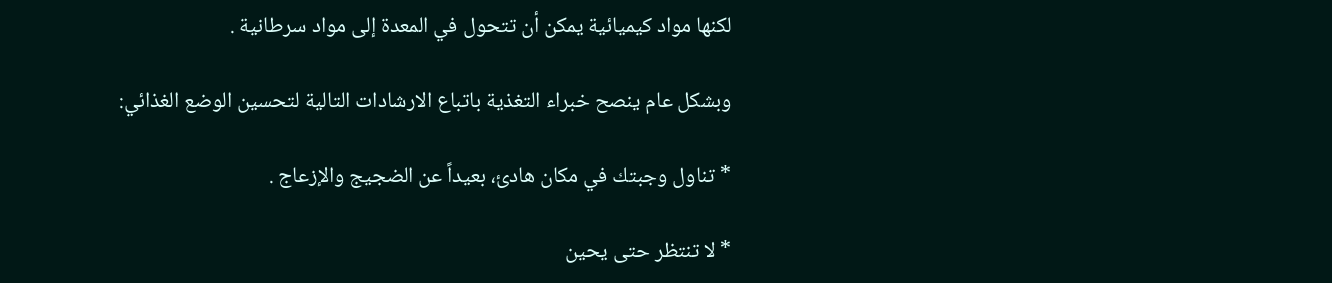لكنها مواد كيميائية يمكن أن تتحول في المعدة إلى مواد سرطانية .

وبشكل عام ينصح خبراء التغذية باتباع الارشادات التالية لتحسين الوضع الغذائي:

* تناول وجبتك في مكان هادئ، بعيداً عن الضجيج والإزعاج .

* لا تنتظر حتى يحين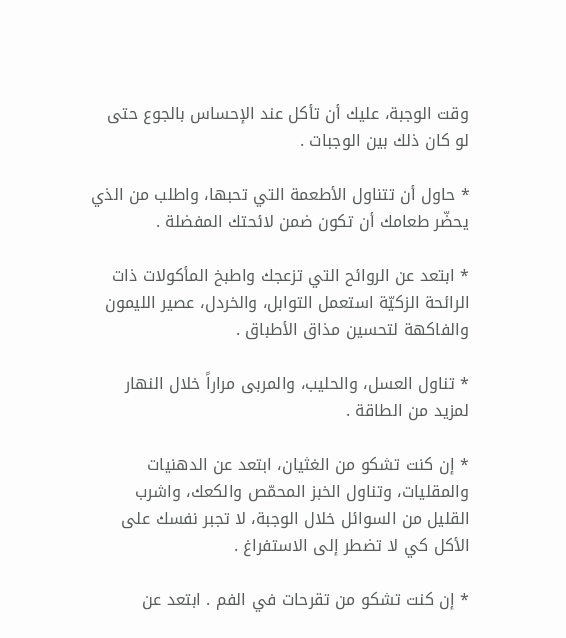وقت الوجبة، عليك أن تأكل عند الإحساس بالجوع حتى لو كان ذلك بين الوجبات .

* حاول أن تتناول الأطعمة التي تحبها، واطلب من الذي يحضّر طعامك أن تكون ضمن لائحتك المفضلة .

* ابتعد عن الروائح التي تزعجك واطبخ المأكولات ذات الرائحة الزكيّة استعمل التوابل، والخردل، عصير الليمون والفاكهة لتحسين مذاق الأطباق .

* تناول العسل، والحليب، والمربى مراراً خلال النهار لمزيد من الطاقة .

* إن كنت تشكو من الغثيان، ابتعد عن الدهنيات والمقليات، وتناول الخبز المحمّص والكعك، واشرب القليل من السوائل خلال الوجبة، لا تجبر نفسك على الأكل كي لا تضطر إلى الاستفراغ .

* إن كنت تشكو من تقرحات في الفم . ابتعد عن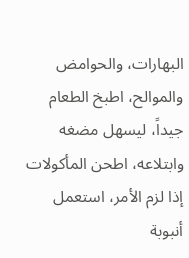البهارات، والحوامض والموالح، اطبخ الطعام جيداً، ليسهل مضغه وابتلاعه، اطحن المأكولات إذا لزم الأمر، استعمل أنبوبة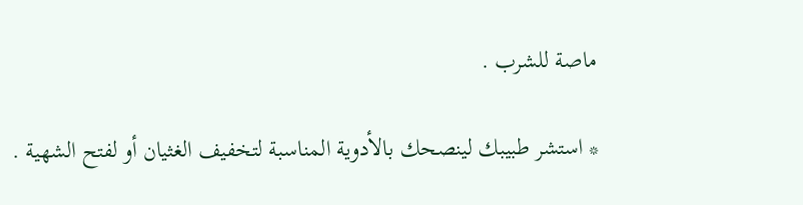ماصة للشرب .

* استشر طبيبك لينصحك بالأدوية المناسبة لتخفيف الغثيان أو لفتح الشهية .